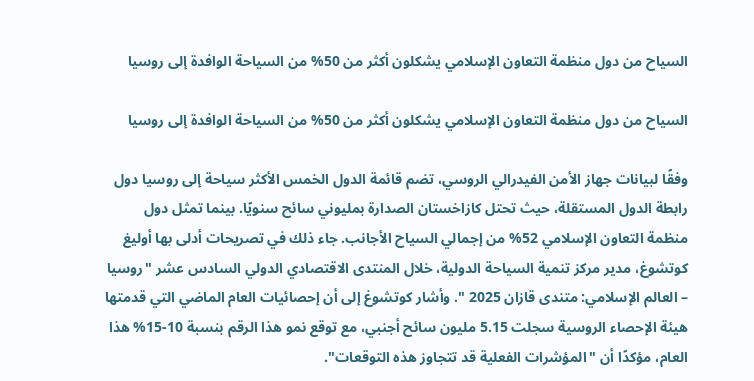السياح من دول منظمة التعاون الإسلامي يشكلون أكثر من 50% من السياحة الوافدة إلى روسيا

السياح من دول منظمة التعاون الإسلامي يشكلون أكثر من 50% من السياحة الوافدة إلى روسيا

وفقًا لبيانات جهاز الأمن الفيدرالي الروسي، تضم قائمة الدول الخمس الأكثر سياحة إلى روسيا دول رابطة الدول المستقلة، حيث تحتل كازاخستان الصدارة بمليوني سائح سنويًا. بينما تمثل دول منظمة التعاون الإسلامي 52% من إجمالي السياح الأجانب. جاء ذلك في تصريحات أدلى بها أوليغ كوتشوغ، مدير مركز تنمية السياحة الدولية، خلال المنتدى الاقتصادي الدولي السادس عشر "روسيا – العالم الإسلامي: متندى قازان 2025 ". وأشار كوتشوغ إلى أن إحصائيات العام الماضي التي قدمتها هيئة الإحصاء الروسية سجلت 5.15 مليون سائح أجنبي، مع توقع نمو هذا الرقم بنسبة 10-15% هذا العام، مؤكدًا أن "المؤشرات الفعلية قد تتجاوز هذه التوقعات".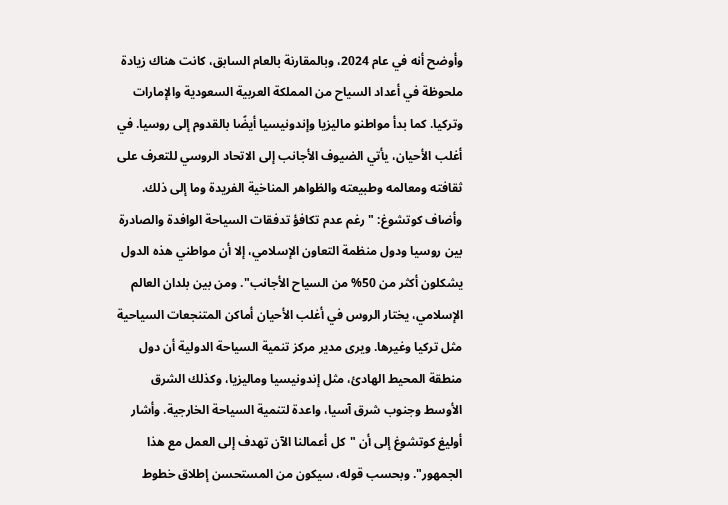وأوضح أنه في عام 2024، وبالمقارنة بالعام السابق، كانت هناك زيادة ملحوظة في أعداد السياح من المملكة العربية السعودية والإمارات وتركيا. كما بدأ مواطنو ماليزيا وإندونيسيا أيضًا بالقدوم إلى روسيا. في أغلب الأحيان، يأتي الضيوف الأجانب إلى الاتحاد الروسي للتعرف على ثقافته ومعالمه وطبيعته والظواهر المناخية الفريدة وما إلى ذلك. وأضاف كوتشوغ: "رغم عدم تكافؤ تدفقات السياحة الوافدة والصادرة بين روسيا ودول منظمة التعاون الإسلامي، إلا أن مواطني هذه الدول يشكلون أكثر من 50% من السياح الأجانب". ومن بين بلدان العالم الإسلامي، يختار الروس في أغلب الأحيان أماكن المتنجعات السياحية مثل تركيا وغيرها. ويرى مدير مركز تنمية السياحة الدولية أن دول منطقة المحيط الهادئ، مثل إندونيسيا وماليزيا، وكذلك الشرق الأوسط وجنوب شرق آسيا، واعدة لتنمية السياحة الخارجية. وأشار أوليغ كوتشوغ إلى أن "كل أعمالنا الآن تهدف إلى العمل مع هذا الجمهور". وبحسب قوله، سيكون من المستحسن إطلاق خطوط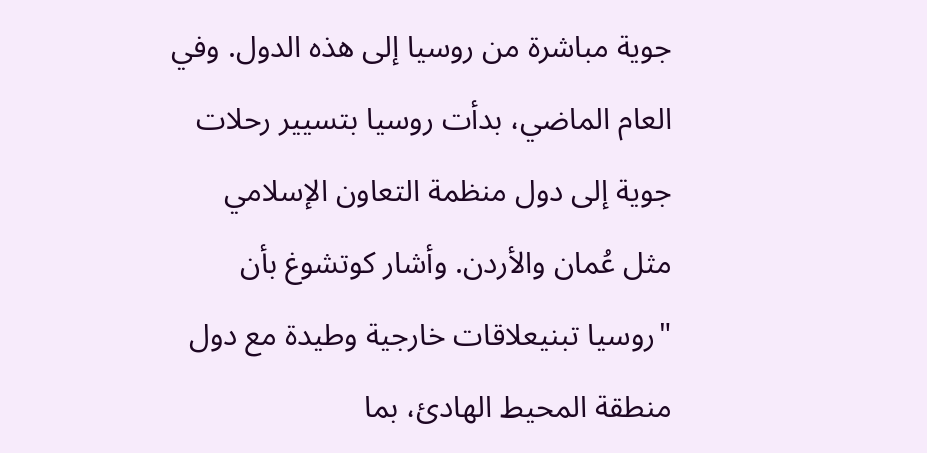جوية مباشرة من روسيا إلى هذه الدول. وفي العام الماضي، بدأت روسيا بتسيير رحلات جوية إلى دول منظمة التعاون الإسلامي مثل عُمان والأردن. وأشار كوتشوغ بأن "روسيا تبنيعلاقات خارجية وطيدة مع دول منطقة المحيط الهادئ، بما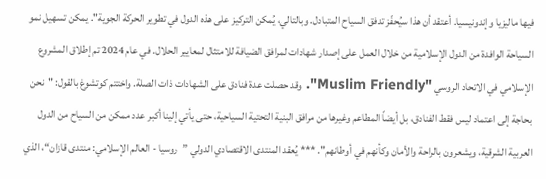فيها ماليزيا وإندونيسيا. أعتقد أن هذا سيُحفّز تدفق السياح المتبادل. وبالتالي، يُمكن التركيز على هذه الدول في تطوير الحركة الجوية". يمكن تسهيل نمو السياحة الوافدة من الدول الإسلامية من خلال العمل على إصدار شهادات لمرافق الضيافة للامتثال لمعايير الحلال. في عام 2024 تم إطلاق المشروع الإسلامي في الاتحاد الروسي "Muslim Friendly". وقد حصلت عدة فنادق على الشهادات ذات الصلة. واختتم كوتشوغ بالقول: "نحن بحاجة إلى اعتماد ليس فقط الفنادق، بل أيضاً المطاعم وغيرها من مرافق البنية التحتية السياحية، حتى يأتي إلينا أكبر عدد ممكن من السياح من الدول العربية الشرقية، ويشعرون بالراحة والأمان وكأنهم في أوطانهم". *** يُعقد المنتدى الاقتصادي الدولي ”روسيا - العالم الإسلامي: منتدى قازان“، الذي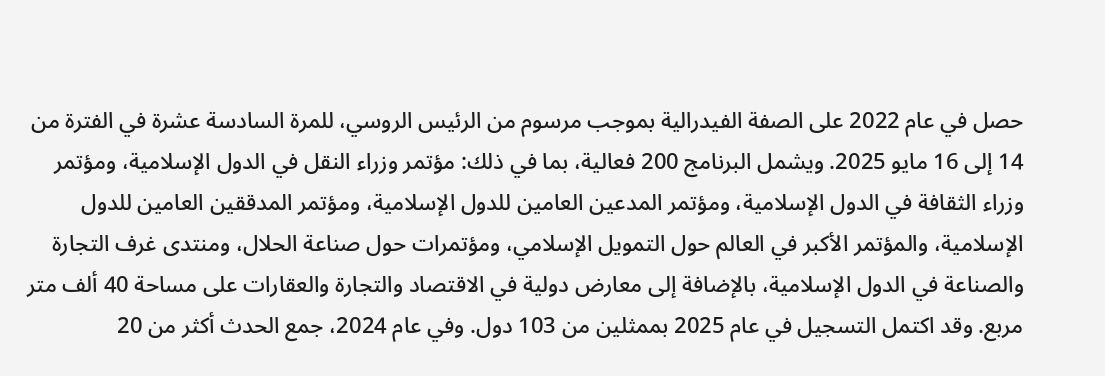حصل في عام 2022 على الصفة الفيدرالية بموجب مرسوم من الرئيس الروسي، للمرة السادسة عشرة في الفترة من 14 إلى 16 مايو 2025. ويشمل البرنامج 200 فعالية، بما في ذلك: مؤتمر وزراء النقل في الدول الإسلامية، ومؤتمر وزراء الثقافة في الدول الإسلامية، ومؤتمر المدعين العامين للدول الإسلامية، ومؤتمر المدققين العامين للدول الإسلامية، والمؤتمر الأكبر في العالم حول التمويل الإسلامي، ومؤتمرات حول صناعة الحلال، ومنتدى غرف التجارة والصناعة في الدول الإسلامية، بالإضافة إلى معارض دولية في الاقتصاد والتجارة والعقارات على مساحة 40 ألف متر مربع. وقد اكتمل التسجيل في عام 2025 بممثلين من 103 دول. وفي عام 2024، جمع الحدث أكثر من 20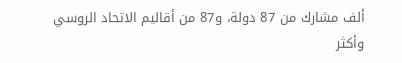ألف مشارك من 87 دولة، و87 من أقاليم الاتحاد الروسي وأكثر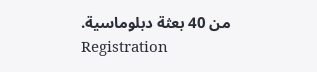من 40 بعثة دبلوماسية.
Registration